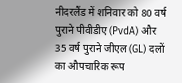नीदरलैंड में शनिवार को 80 वर्ष पुराने पीवीडीए (PvdA) और 35 वर्ष पुराने जीएल (GL) दलों का औपचारिक रूप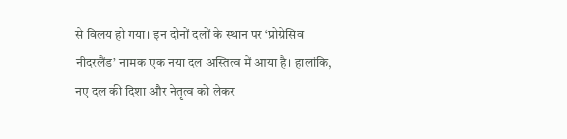से विलय हो गया। इन दोनों दलों के स्थान पर ‘प्रोग्रेसिव नीदरलैंड’ नामक एक नया दल अस्तित्व में आया है। हालांकि, नए दल की दिशा और नेतृत्व को लेकर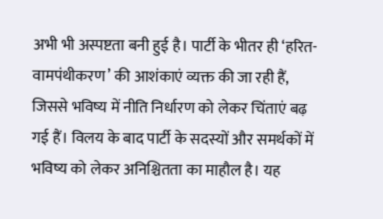अभी भी अस्पष्टता बनी हुई है। पार्टी के भीतर ही ‘हरित-वामपंथीकरण’ की आशंकाएं व्यक्त की जा रही हैं, जिससे भविष्य में नीति निर्धारण को लेकर चिंताएं बढ़ गई हैं। विलय के बाद पार्टी के सदस्यों और समर्थकों में भविष्य को लेकर अनिश्चितता का माहौल है। यह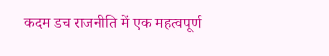कदम डच राजनीति में एक महत्वपूर्ण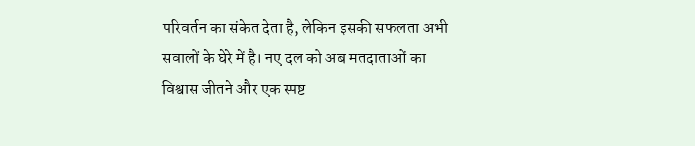परिवर्तन का संकेत देता है, लेकिन इसकी सफलता अभी सवालों के घेरे में है। नए दल को अब मतदाताओं का विश्वास जीतने और एक स्पष्ट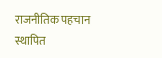राजनीतिक पहचान स्थापित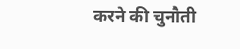करने की चुनौती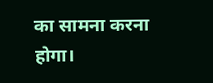का सामना करना होगा।